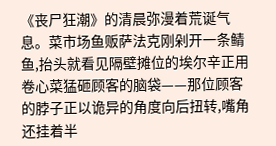《丧尸狂潮》的清晨弥漫着荒诞气息。菜市场鱼贩萨法克刚剁开一条鲭鱼,抬头就看见隔壁摊位的埃尔辛正用卷心菜猛砸顾客的脑袋——那位顾客的脖子正以诡异的角度向后扭转,嘴角还挂着半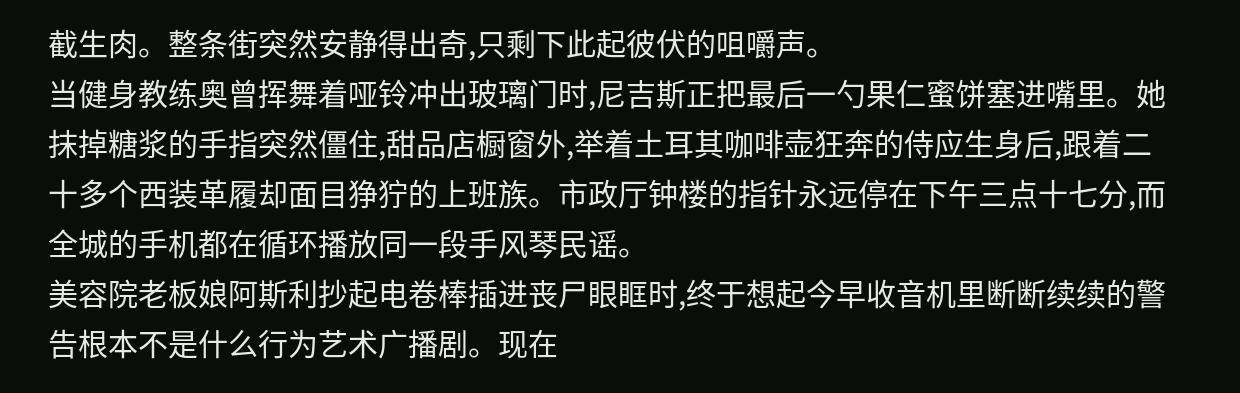截生肉。整条街突然安静得出奇,只剩下此起彼伏的咀嚼声。
当健身教练奥曾挥舞着哑铃冲出玻璃门时,尼吉斯正把最后一勺果仁蜜饼塞进嘴里。她抹掉糖浆的手指突然僵住,甜品店橱窗外,举着土耳其咖啡壶狂奔的侍应生身后,跟着二十多个西装革履却面目狰狞的上班族。市政厅钟楼的指针永远停在下午三点十七分,而全城的手机都在循环播放同一段手风琴民谣。
美容院老板娘阿斯利抄起电卷棒插进丧尸眼眶时,终于想起今早收音机里断断续续的警告根本不是什么行为艺术广播剧。现在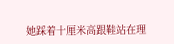她踩着十厘米高跟鞋站在理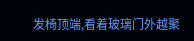发椅顶端,看着玻璃门外越聚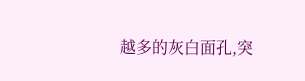越多的灰白面孔,突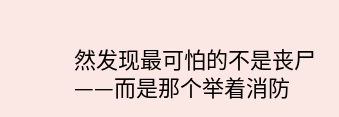然发现最可怕的不是丧尸——而是那个举着消防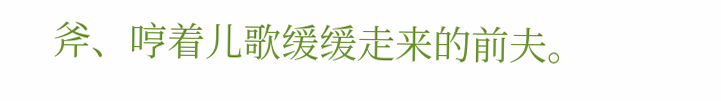斧、哼着儿歌缓缓走来的前夫。